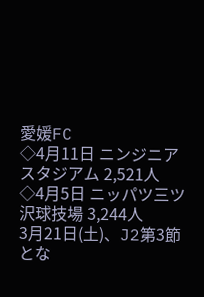愛媛FC
◇4月11日 ニンジニアスタジアム 2,521人
◇4月5日 ニッパツ三ツ沢球技場 3,244人
3月21日(土)、J2第3節とな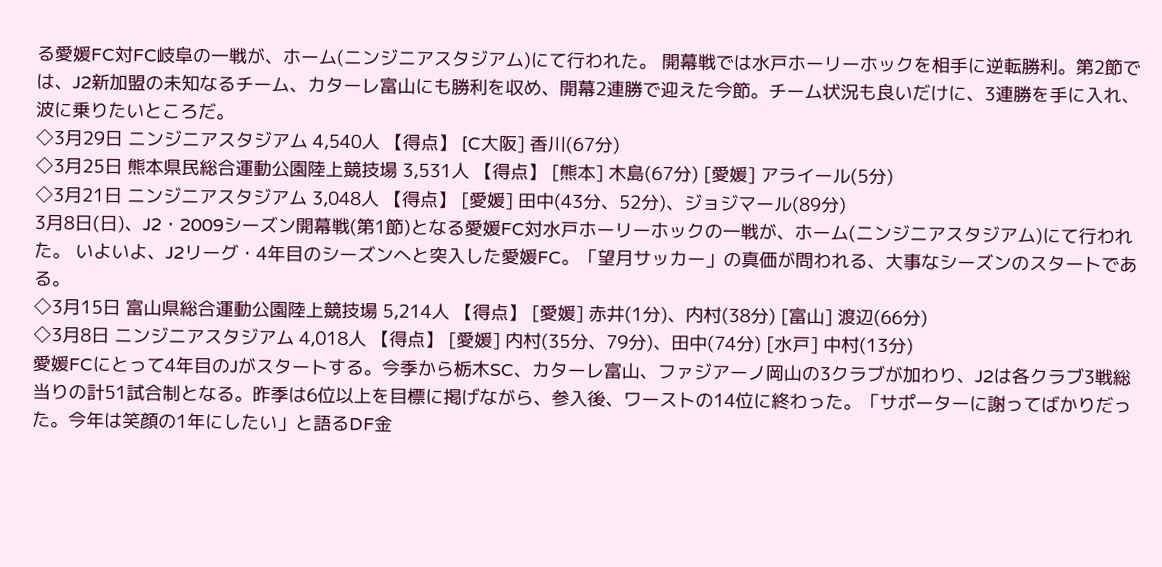る愛媛FC対FC岐阜の一戦が、ホーム(ニンジニアスタジアム)にて行われた。 開幕戦では水戸ホーリーホックを相手に逆転勝利。第2節では、J2新加盟の未知なるチーム、カターレ富山にも勝利を収め、開幕2連勝で迎えた今節。チーム状況も良いだけに、3連勝を手に入れ、波に乗りたいところだ。
◇3月29日 ニンジニアスタジアム 4,540人 【得点】 [C大阪] 香川(67分)
◇3月25日 熊本県民総合運動公園陸上競技場 3,531人 【得点】 [熊本] 木島(67分) [愛媛] アライール(5分)
◇3月21日 ニンジニアスタジアム 3,048人 【得点】 [愛媛] 田中(43分、52分)、ジョジマール(89分)
3月8日(日)、J2・2009シーズン開幕戦(第1節)となる愛媛FC対水戸ホーリーホックの一戦が、ホーム(ニンジニアスタジアム)にて行われた。 いよいよ、J2リーグ・4年目のシーズンへと突入した愛媛FC。「望月サッカー」の真価が問われる、大事なシーズンのスタートである。
◇3月15日 富山県総合運動公園陸上競技場 5,214人 【得点】 [愛媛] 赤井(1分)、内村(38分) [富山] 渡辺(66分)
◇3月8日 ニンジニアスタジアム 4,018人 【得点】 [愛媛] 内村(35分、79分)、田中(74分) [水戸] 中村(13分)
愛媛FCにとって4年目のJがスタートする。今季から栃木SC、カターレ富山、ファジアーノ岡山の3クラブが加わり、J2は各クラブ3戦総当りの計51試合制となる。昨季は6位以上を目標に掲げながら、参入後、ワーストの14位に終わった。「サポーターに謝ってばかりだった。今年は笑顔の1年にしたい」と語るDF金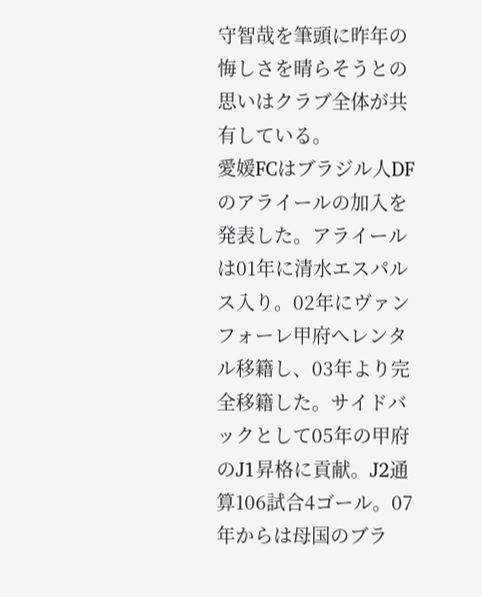守智哉を筆頭に昨年の悔しさを晴らそうとの思いはクラブ全体が共有している。
愛媛FCはブラジル人DFのアライールの加入を発表した。アライールは01年に清水エスパルス入り。02年にヴァンフォーレ甲府へレンタル移籍し、03年より完全移籍した。サイドバックとして05年の甲府のJ1昇格に貢献。J2通算106試合4ゴール。07年からは母国のブラ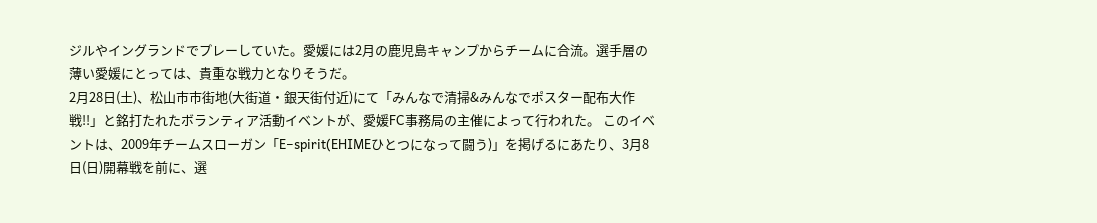ジルやイングランドでプレーしていた。愛媛には2月の鹿児島キャンプからチームに合流。選手層の薄い愛媛にとっては、貴重な戦力となりそうだ。
2月28日(土)、松山市市街地(大街道・銀天街付近)にて「みんなで清掃&みんなでポスター配布大作戦!!」と銘打たれたボランティア活動イベントが、愛媛FC事務局の主催によって行われた。 このイベントは、2009年チームスローガン「E−spirit(EHIMEひとつになって闘う)」を掲げるにあたり、3月8日(日)開幕戦を前に、選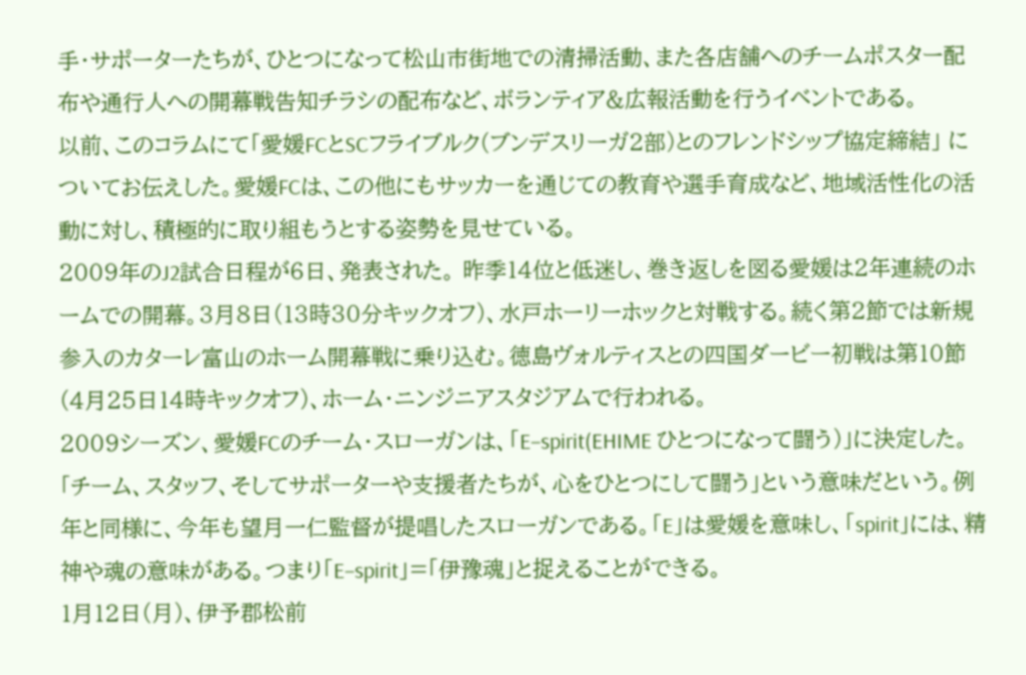手・サポーターたちが、ひとつになって松山市街地での清掃活動、また各店舗へのチームポスター配布や通行人への開幕戦告知チラシの配布など、ボランティア&広報活動を行うイベントである。
以前、このコラムにて「愛媛FCとSCフライブルク(ブンデスリーガ2部)とのフレンドシップ協定締結」 についてお伝えした。愛媛FCは、この他にもサッカーを通じての教育や選手育成など、地域活性化の活動に対し、積極的に取り組もうとする姿勢を見せている。
2009年のJ2試合日程が6日、発表された。 昨季14位と低迷し、巻き返しを図る愛媛は2年連続のホームでの開幕。3月8日(13時30分キックオフ)、水戸ホーリーホックと対戦する。続く第2節では新規参入のカターレ富山のホーム開幕戦に乗り込む。徳島ヴォルティスとの四国ダービー初戦は第10節(4月25日14時キックオフ)、ホーム・ニンジニアスタジアムで行われる。
2009シーズン、愛媛FCのチーム・スローガンは、「E−spirit(EHIME ひとつになって闘う)」に決定した。 「チーム、スタッフ、そしてサポーターや支援者たちが、心をひとつにして闘う」という意味だという。例年と同様に、今年も望月一仁監督が提唱したスローガンである。「E」は愛媛を意味し、「spirit」には、精神や魂の意味がある。つまり「E−spirit」=「伊豫魂」と捉えることができる。
1月12日(月)、伊予郡松前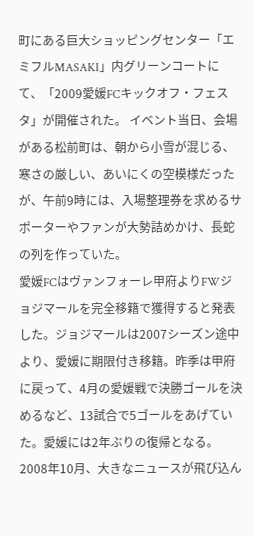町にある巨大ショッピングセンター「エミフルMASAKI」内グリーンコートにて、「2009愛媛FCキックオフ・フェスタ」が開催された。 イベント当日、会場がある松前町は、朝から小雪が混じる、寒さの厳しい、あいにくの空模様だったが、午前9時には、入場整理券を求めるサポーターやファンが大勢詰めかけ、長蛇の列を作っていた。
愛媛FCはヴァンフォーレ甲府よりFWジョジマールを完全移籍で獲得すると発表した。ジョジマールは2007シーズン途中より、愛媛に期限付き移籍。昨季は甲府に戻って、4月の愛媛戦で決勝ゴールを決めるなど、13試合で5ゴールをあげていた。愛媛には2年ぶりの復帰となる。
2008年10月、大きなニュースが飛び込ん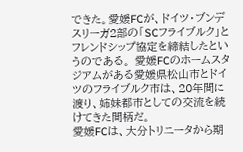できた。愛媛FCが、ドイツ・ブンデスリーガ2部の「SCフライブルク」とフレンドシップ協定を締結したというのである。 愛媛FCのホームスタジアムがある愛媛県松山市とドイツのフライブルク市は、20年間に渡り、姉妹都市としての交流を続けてきた間柄だ。
愛媛FCは、大分トリニータから期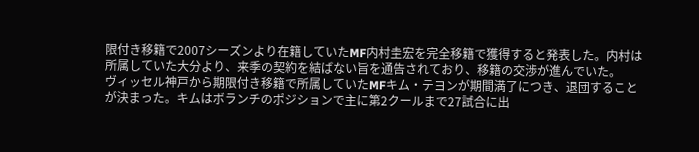限付き移籍で2007シーズンより在籍していたMF内村圭宏を完全移籍で獲得すると発表した。内村は所属していた大分より、来季の契約を結ばない旨を通告されており、移籍の交渉が進んでいた。
ヴィッセル神戸から期限付き移籍で所属していたMFキム・テヨンが期間満了につき、退団することが決まった。キムはボランチのポジションで主に第2クールまで27試合に出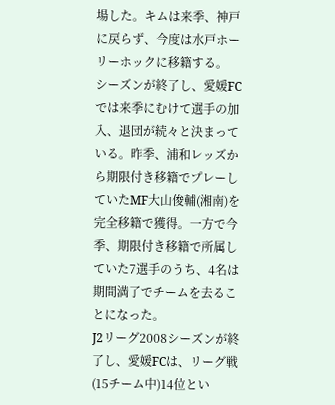場した。キムは来季、神戸に戻らず、今度は水戸ホーリーホックに移籍する。
シーズンが終了し、愛媛FCでは来季にむけて選手の加入、退団が続々と決まっている。昨季、浦和レッズから期限付き移籍でプレーしていたMF大山俊輔(湘南)を完全移籍で獲得。一方で今季、期限付き移籍で所属していた7選手のうち、4名は期間満了でチームを去ることになった。
J2リーグ2008シーズンが終了し、愛媛FCは、リーグ戦(15チーム中)14位とい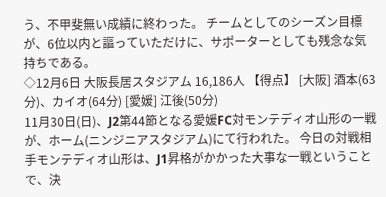う、不甲斐無い成績に終わった。 チームとしてのシーズン目標が、6位以内と謳っていただけに、サポーターとしても残念な気持ちである。
◇12月6日 大阪長居スタジアム 16,186人 【得点】 [大阪] 酒本(63分)、カイオ(64分) [愛媛] 江後(50分)
11月30日(日)、J2第44節となる愛媛FC対モンテディオ山形の一戦が、ホーム(ニンジニアスタジアム)にて行われた。 今日の対戦相手モンテディオ山形は、J1昇格がかかった大事な一戦ということで、決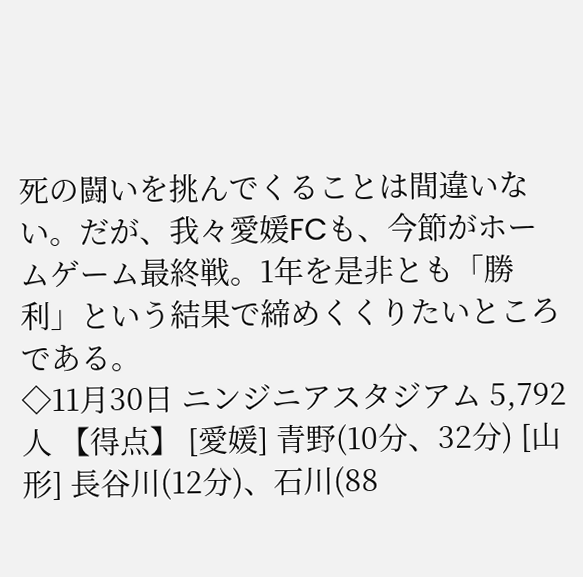死の闘いを挑んでくることは間違いない。だが、我々愛媛FCも、今節がホームゲーム最終戦。1年を是非とも「勝利」という結果で締めくくりたいところである。
◇11月30日 ニンジニアスタジアム 5,792人 【得点】 [愛媛] 青野(10分、32分) [山形] 長谷川(12分)、石川(88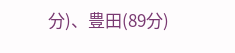分)、豊田(89分)